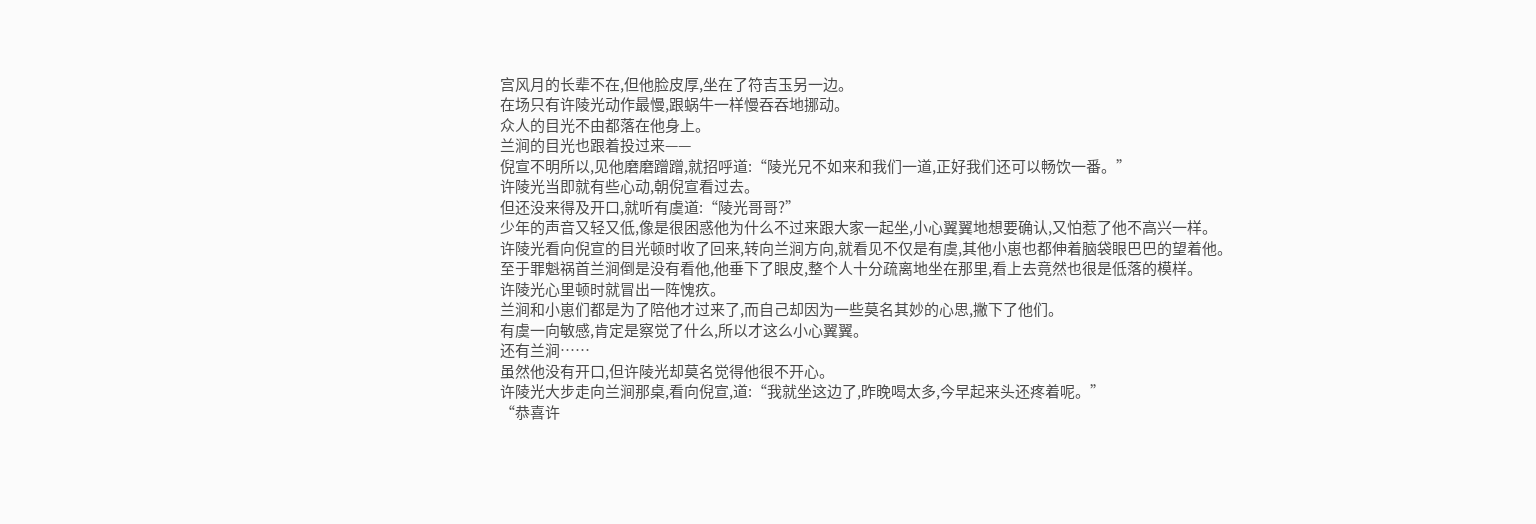宫风月的长辈不在,但他脸皮厚,坐在了符吉玉另一边。
在场只有许陵光动作最慢,跟蜗牛一样慢吞吞地挪动。
众人的目光不由都落在他身上。
兰涧的目光也跟着投过来——
倪宣不明所以,见他磨磨蹭蹭,就招呼道:“陵光兄不如来和我们一道,正好我们还可以畅饮一番。”
许陵光当即就有些心动,朝倪宣看过去。
但还没来得及开口,就听有虞道:“陵光哥哥?”
少年的声音又轻又低,像是很困惑他为什么不过来跟大家一起坐,小心翼翼地想要确认,又怕惹了他不高兴一样。
许陵光看向倪宣的目光顿时收了回来,转向兰涧方向,就看见不仅是有虞,其他小崽也都伸着脑袋眼巴巴的望着他。
至于罪魁祸首兰涧倒是没有看他,他垂下了眼皮,整个人十分疏离地坐在那里,看上去竟然也很是低落的模样。
许陵光心里顿时就冒出一阵愧疚。
兰涧和小崽们都是为了陪他才过来了,而自己却因为一些莫名其妙的心思,撇下了他们。
有虞一向敏感,肯定是察觉了什么,所以才这么小心翼翼。
还有兰涧……
虽然他没有开口,但许陵光却莫名觉得他很不开心。
许陵光大步走向兰涧那桌,看向倪宣,道:“我就坐这边了,昨晚喝太多,今早起来头还疼着呢。”
“恭喜许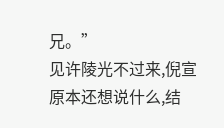兄。”
见许陵光不过来,倪宣原本还想说什么,结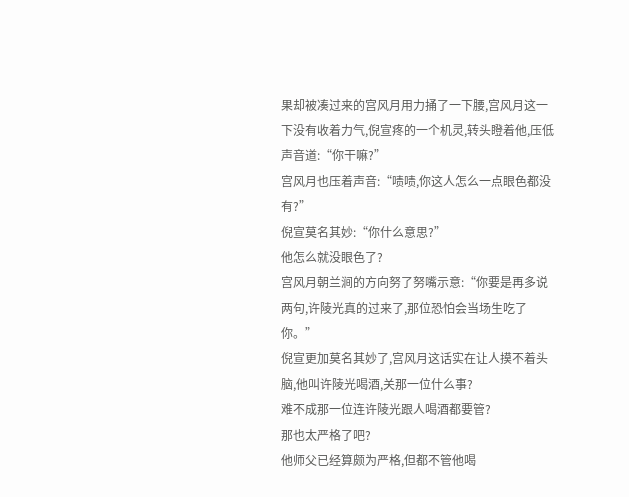果却被凑过来的宫风月用力捅了一下腰,宫风月这一下没有收着力气,倪宣疼的一个机灵,转头瞪着他,压低声音道:“你干嘛?”
宫风月也压着声音:“啧啧,你这人怎么一点眼色都没有?”
倪宣莫名其妙:“你什么意思?”
他怎么就没眼色了?
宫风月朝兰涧的方向努了努嘴示意:“你要是再多说两句,许陵光真的过来了,那位恐怕会当场生吃了你。”
倪宣更加莫名其妙了,宫风月这话实在让人摸不着头脑,他叫许陵光喝酒,关那一位什么事?
难不成那一位连许陵光跟人喝酒都要管?
那也太严格了吧?
他师父已经算颇为严格,但都不管他喝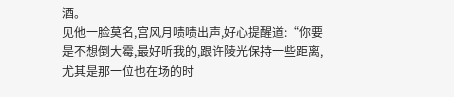酒。
见他一脸莫名,宫风月啧啧出声,好心提醒道:“你要是不想倒大霉,最好听我的,跟许陵光保持一些距离,尤其是那一位也在场的时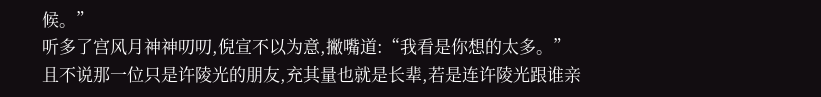候。”
听多了宫风月神神叨叨,倪宣不以为意,撇嘴道:“我看是你想的太多。”
且不说那一位只是许陵光的朋友,充其量也就是长辈,若是连许陵光跟谁亲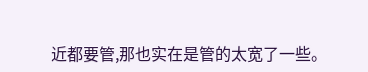近都要管,那也实在是管的太宽了一些。